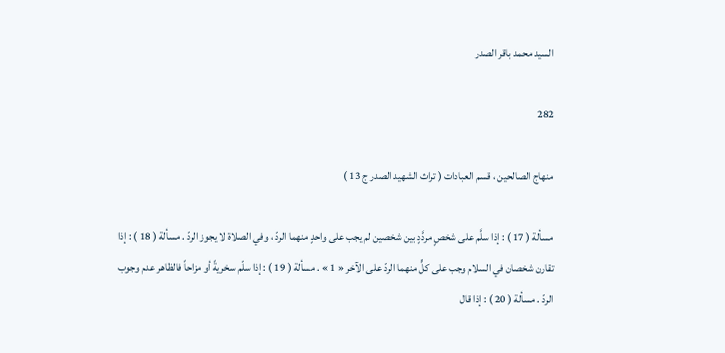السيد محمد باقر الصدر

282

منهاج الصالحين ، قسم العبادات ( تراث الشهيد الصدر ج 13 )

مسألة ( 17 ) : إذا سلَّم على شخصٍ مردَّدٍ بين شخصين لم يجب على واحدٍ منهما الردّ ، وفي الصلاة لا يجوز الردّ . مسألة ( 18 ) : إذا تقارن شخصان في السلام وجب على كلٍّ منهما الردّ على الآخر « 1 » . مسألة ( 19 ) : إذا سلّم سخريةً أو مزاحاً فالظاهر عدم وجوب الردّ . مسألة ( 20 ) : إذا قال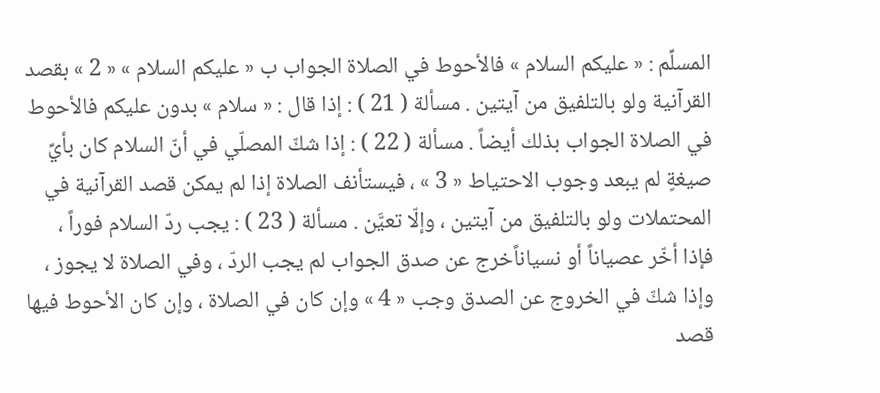المسلِّم : « عليكم السلام » فالأحوط في الصلاة الجواب ب « عليكم السلام » « 2 » بقصد القرآنية ولو بالتلفيق من آيتين . مسألة ( 21 ) : إذا قال : « سلام » بدون عليكم فالأحوط في الصلاة الجواب بذلك أيضاً . مسألة ( 22 ) : إذا شكّ المصلّي في أنّ السلام كان بأيِّ صيغةٍ لم يبعد وجوب الاحتياط « 3 » ، فيستأنف الصلاة إذا لم يمكن قصد القرآنية في المحتملات ولو بالتلفيق من آيتين ، وإلّا تعيَّن . مسألة ( 23 ) : يجب ردّ السلام فوراً ، فإذا أخّر عصياناً أو نسياناًخرج عن صدق الجواب لم يجب الردّ ، وفي الصلاة لا يجوز ، وإذا شكّ في الخروج عن الصدق وجب « 4 » وإن كان في الصلاة ، وإن كان الأحوط فيها قصد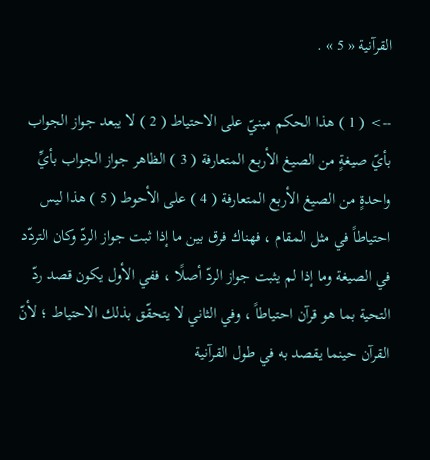القرآنية « 5 » .

--> ( 1 ) هذا الحكم مبنيّ على الاحتياط ( 2 ) لا يبعد جواز الجواب بأيّ صيغةٍ من الصيغ الأربع المتعارفة ( 3 ) الظاهر جواز الجواب بأيِّ واحدةٍ من الصيغ الأربع المتعارفة ( 4 ) على الأحوط ( 5 ) هذا ليس احتياطاً في مثل المقام ، فهناك فرق بين ما إذا ثبت جواز الردّ وكان التردّد في الصيغة وما إذا لم يثبت جواز الردّ أصلًا ، ففي الأول يكون قصد ردّ التحية بما هو قرآن احتياطاً ، وفي الثاني لا يتحقّق بذلك الاحتياط ؛ لأنّ القرآن حينما يقصد به في طول القرآنية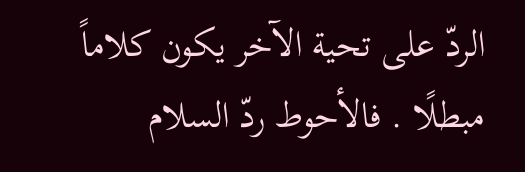الردّ على تحية الآخر يكون كلاماً مبطلًا . فالأحوط ردّ السلام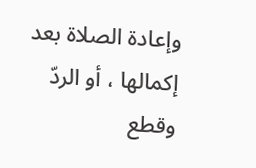وإعادة الصلاة بعد إكمالها ، أو الردّ وقطع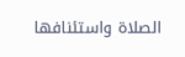الصلاة واستئنافها